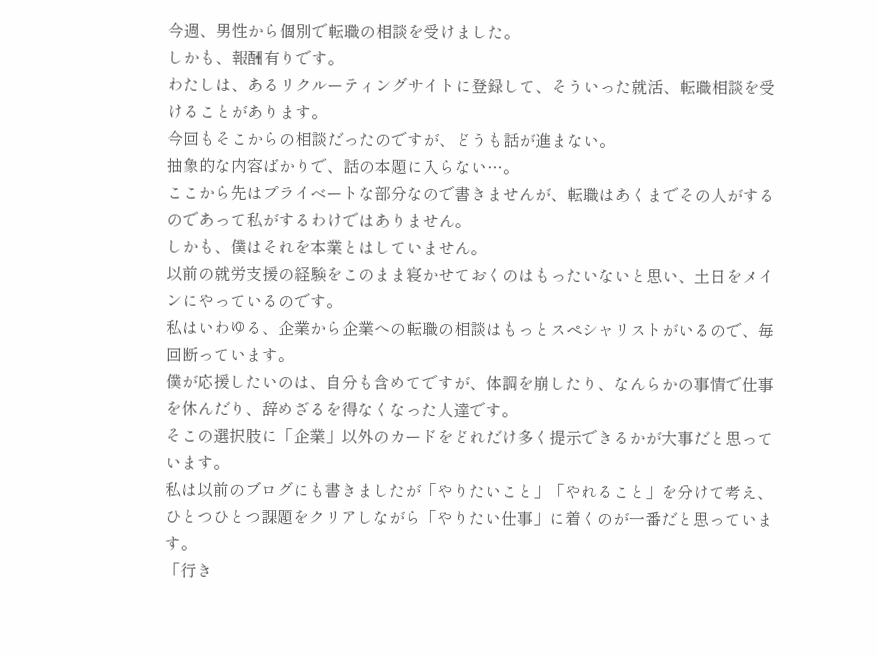今週、男性から個別で転職の相談を受けました。
しかも、報酬有りです。
わたしは、あるリクルーティングサイトに登録して、そういった就活、転職相談を受けることがあります。
今回もそこからの相談だったのですが、どうも話が進まない。
抽象的な内容ばかりで、話の本題に入らない…。
ここから先はプライベートな部分なので書きませんが、転職はあくまでその人がするのであって私がするわけではありません。
しかも、僕はそれを本業とはしていません。
以前の就労支援の経験をこのまま寝かせておくのはもったいないと思い、土日をメインにやっているのです。
私はいわゆる、企業から企業への転職の相談はもっとスペシャリストがいるので、毎回断っています。
僕が応援したいのは、自分も含めてですが、体調を崩したり、なんらかの事情で仕事を休んだり、辞めざるを得なくなった人達です。
そこの選択肢に「企業」以外のカードをどれだけ多く提示できるかが大事だと思っています。
私は以前のブログにも書きましたが「やりたいこと」「やれること」を分けて考え、ひとつひとつ課題をクリアしながら「やりたい仕事」に着くのが一番だと思っています。
「行き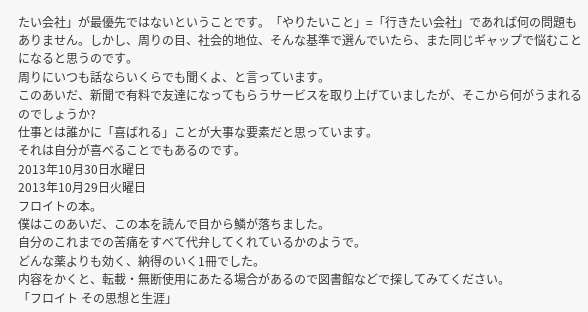たい会社」が最優先ではないということです。「やりたいこと」=「行きたい会社」であれば何の問題もありません。しかし、周りの目、社会的地位、そんな基準で選んでいたら、また同じギャップで悩むことになると思うのです。
周りにいつも話ならいくらでも聞くよ、と言っています。
このあいだ、新聞で有料で友達になってもらうサービスを取り上げていましたが、そこから何がうまれるのでしょうか?
仕事とは誰かに「喜ばれる」ことが大事な要素だと思っています。
それは自分が喜べることでもあるのです。
2013年10月30日水曜日
2013年10月29日火曜日
フロイトの本。
僕はこのあいだ、この本を読んで目から鱗が落ちました。
自分のこれまでの苦痛をすべて代弁してくれているかのようで。
どんな薬よりも効く、納得のいく1冊でした。
内容をかくと、転載・無断使用にあたる場合があるので図書館などで探してみてください。
「フロイト その思想と生涯」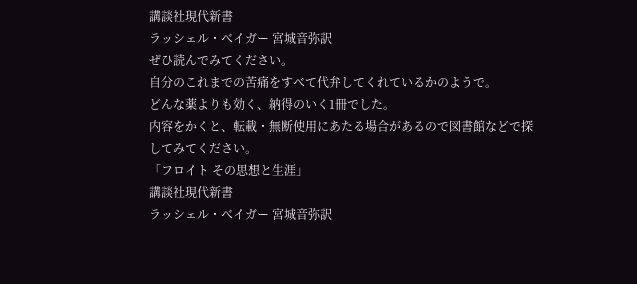講談社現代新書
ラッシェル・べイガー 宮城音弥訳
ぜひ読んでみてください。
自分のこれまでの苦痛をすべて代弁してくれているかのようで。
どんな薬よりも効く、納得のいく1冊でした。
内容をかくと、転載・無断使用にあたる場合があるので図書館などで探してみてください。
「フロイト その思想と生涯」
講談社現代新書
ラッシェル・べイガー 宮城音弥訳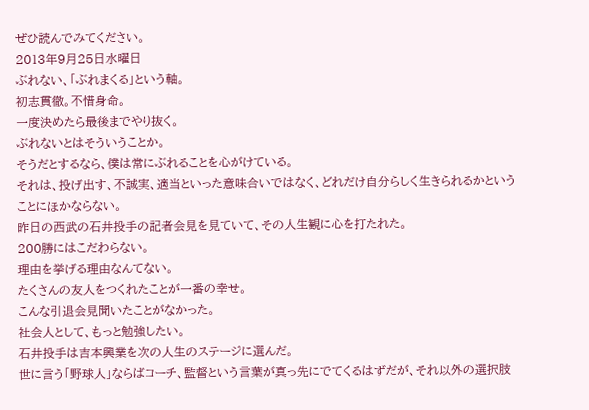ぜひ読んでみてください。
2013年9月25日水曜日
ぶれない、「ぶれまくる」という軸。
初志貫徹。不惜身命。
一度決めたら最後までやり抜く。
ぶれないとはそういうことか。
そうだとするなら、僕は常にぶれることを心がけている。
それは、投げ出す、不誠実、適当といった意味合いではなく、どれだけ自分らしく生きられるかということにほかならない。
昨日の西武の石井投手の記者会見を見ていて、その人生観に心を打たれた。
200勝にはこだわらない。
理由を挙げる理由なんてない。
たくさんの友人をつくれたことが一番の幸せ。
こんな引退会見聞いたことがなかった。
社会人として、もっと勉強したい。
石井投手は吉本興業を次の人生のステージに選んだ。
世に言う「野球人」ならばコーチ、監督という言葉が真っ先にでてくるはずだが、それ以外の選択肢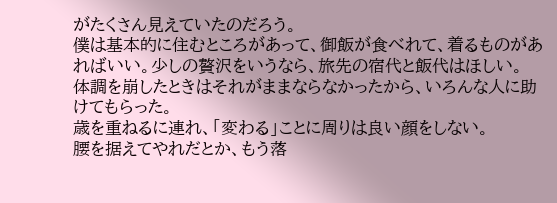がたくさん見えていたのだろう。
僕は基本的に住むところがあって、御飯が食べれて、着るものがあればいい。少しの贅沢をいうなら、旅先の宿代と飯代はほしい。
体調を崩したときはそれがままならなかったから、いろんな人に助けてもらった。
歳を重ねるに連れ、「変わる」ことに周りは良い顔をしない。
腰を据えてやれだとか、もう落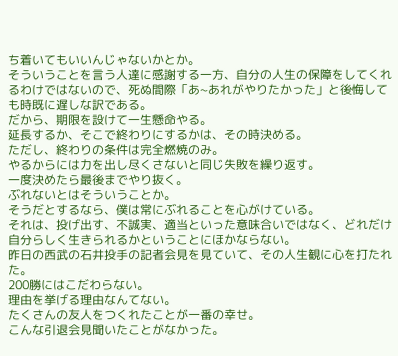ち着いてもいいんじゃないかとか。
そういうことを言う人達に感謝する一方、自分の人生の保障をしてくれるわけではないので、死ぬ間際「あ~あれがやりたかった」と後悔しても時既に遅しな訳である。
だから、期限を設けて一生懸命やる。
延長するか、そこで終わりにするかは、その時決める。
ただし、終わりの条件は完全燃焼のみ。
やるからには力を出し尽くさないと同じ失敗を繰り返す。
一度決めたら最後までやり抜く。
ぶれないとはそういうことか。
そうだとするなら、僕は常にぶれることを心がけている。
それは、投げ出す、不誠実、適当といった意味合いではなく、どれだけ自分らしく生きられるかということにほかならない。
昨日の西武の石井投手の記者会見を見ていて、その人生観に心を打たれた。
200勝にはこだわらない。
理由を挙げる理由なんてない。
たくさんの友人をつくれたことが一番の幸せ。
こんな引退会見聞いたことがなかった。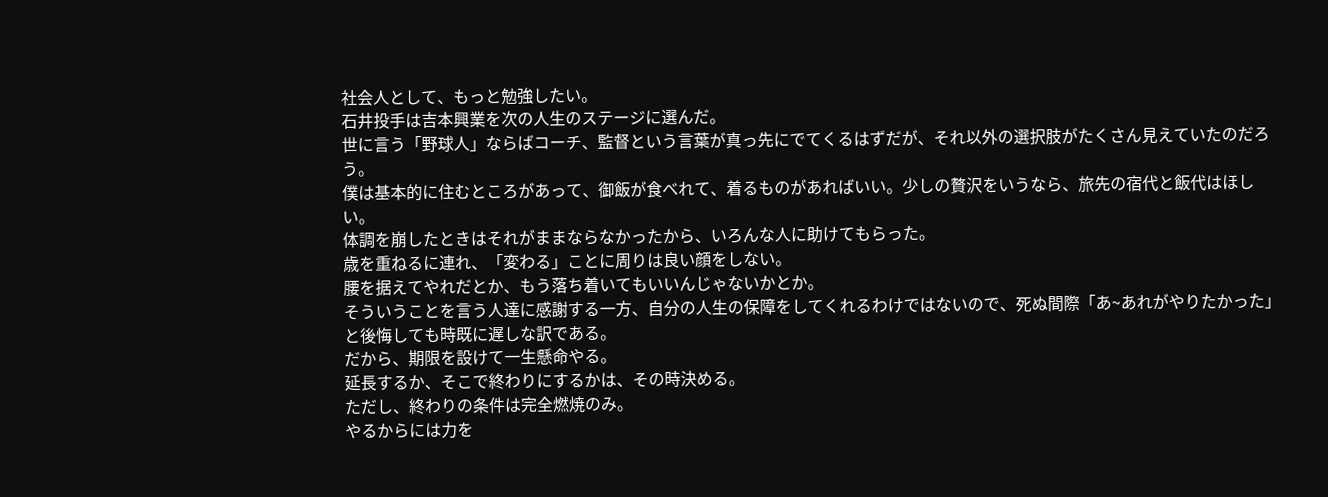社会人として、もっと勉強したい。
石井投手は吉本興業を次の人生のステージに選んだ。
世に言う「野球人」ならばコーチ、監督という言葉が真っ先にでてくるはずだが、それ以外の選択肢がたくさん見えていたのだろう。
僕は基本的に住むところがあって、御飯が食べれて、着るものがあればいい。少しの贅沢をいうなら、旅先の宿代と飯代はほしい。
体調を崩したときはそれがままならなかったから、いろんな人に助けてもらった。
歳を重ねるに連れ、「変わる」ことに周りは良い顔をしない。
腰を据えてやれだとか、もう落ち着いてもいいんじゃないかとか。
そういうことを言う人達に感謝する一方、自分の人生の保障をしてくれるわけではないので、死ぬ間際「あ~あれがやりたかった」と後悔しても時既に遅しな訳である。
だから、期限を設けて一生懸命やる。
延長するか、そこで終わりにするかは、その時決める。
ただし、終わりの条件は完全燃焼のみ。
やるからには力を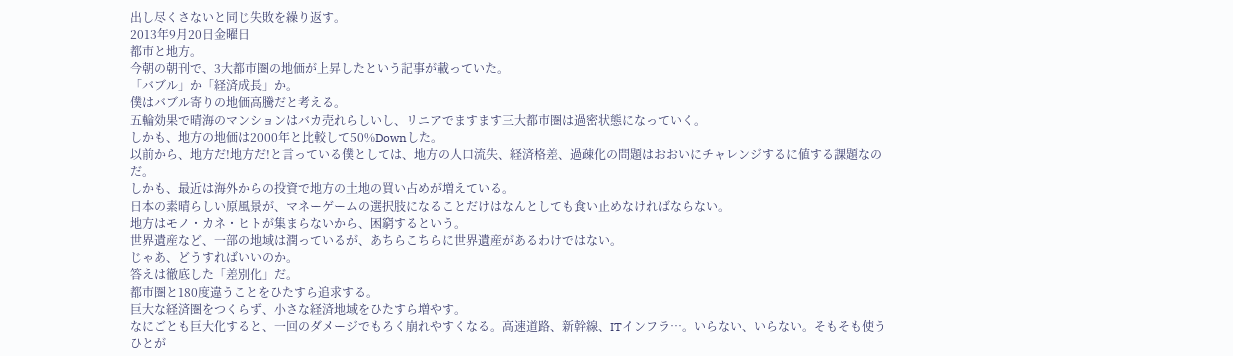出し尽くさないと同じ失敗を繰り返す。
2013年9月20日金曜日
都市と地方。
今朝の朝刊で、3大都市圏の地価が上昇したという記事が載っていた。
「バブル」か「経済成長」か。
僕はバブル寄りの地価高騰だと考える。
五輪効果で晴海のマンションはバカ売れらしいし、リニアでますます三大都市圏は過密状態になっていく。
しかも、地方の地価は2000年と比較して50%Downした。
以前から、地方だ!地方だ!と言っている僕としては、地方の人口流失、経済格差、過疎化の問題はおおいにチャレンジするに値する課題なのだ。
しかも、最近は海外からの投資で地方の土地の買い占めが増えている。
日本の素晴らしい原風景が、マネーゲームの選択肢になることだけはなんとしても食い止めなければならない。
地方はモノ・カネ・ヒトが集まらないから、困窮するという。
世界遺産など、一部の地域は潤っているが、あちらこちらに世界遺産があるわけではない。
じゃあ、どうすればいいのか。
答えは徹底した「差別化」だ。
都市圏と180度違うことをひたすら追求する。
巨大な経済圏をつくらず、小さな経済地域をひたすら増やす。
なにごとも巨大化すると、一回のダメージでもろく崩れやすくなる。高速道路、新幹線、ITインフラ…。いらない、いらない。そもそも使うひとが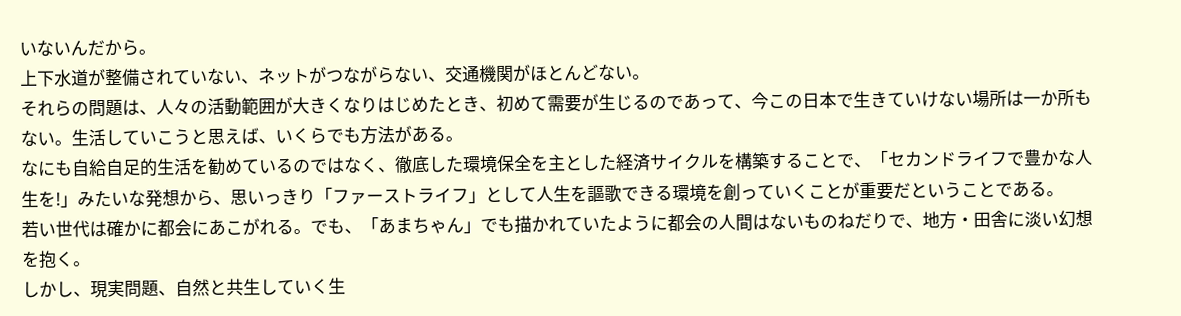いないんだから。
上下水道が整備されていない、ネットがつながらない、交通機関がほとんどない。
それらの問題は、人々の活動範囲が大きくなりはじめたとき、初めて需要が生じるのであって、今この日本で生きていけない場所は一か所もない。生活していこうと思えば、いくらでも方法がある。
なにも自給自足的生活を勧めているのではなく、徹底した環境保全を主とした経済サイクルを構築することで、「セカンドライフで豊かな人生を!」みたいな発想から、思いっきり「ファーストライフ」として人生を謳歌できる環境を創っていくことが重要だということである。
若い世代は確かに都会にあこがれる。でも、「あまちゃん」でも描かれていたように都会の人間はないものねだりで、地方・田舎に淡い幻想を抱く。
しかし、現実問題、自然と共生していく生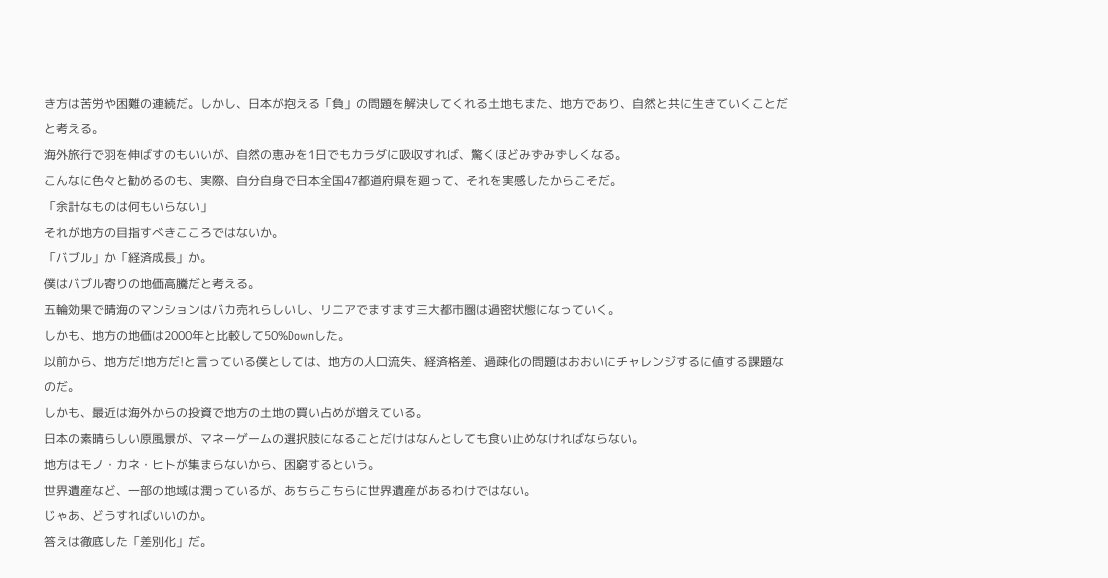き方は苦労や困難の連続だ。しかし、日本が抱える「負」の問題を解決してくれる土地もまた、地方であり、自然と共に生きていくことだと考える。
海外旅行で羽を伸ばすのもいいが、自然の恵みを1日でもカラダに吸収すれば、驚くほどみずみずしくなる。
こんなに色々と勧めるのも、実際、自分自身で日本全国47都道府県を廻って、それを実感したからこそだ。
「余計なものは何もいらない」
それが地方の目指すべきこころではないか。
「バブル」か「経済成長」か。
僕はバブル寄りの地価高騰だと考える。
五輪効果で晴海のマンションはバカ売れらしいし、リニアでますます三大都市圏は過密状態になっていく。
しかも、地方の地価は2000年と比較して50%Downした。
以前から、地方だ!地方だ!と言っている僕としては、地方の人口流失、経済格差、過疎化の問題はおおいにチャレンジするに値する課題なのだ。
しかも、最近は海外からの投資で地方の土地の買い占めが増えている。
日本の素晴らしい原風景が、マネーゲームの選択肢になることだけはなんとしても食い止めなければならない。
地方はモノ・カネ・ヒトが集まらないから、困窮するという。
世界遺産など、一部の地域は潤っているが、あちらこちらに世界遺産があるわけではない。
じゃあ、どうすればいいのか。
答えは徹底した「差別化」だ。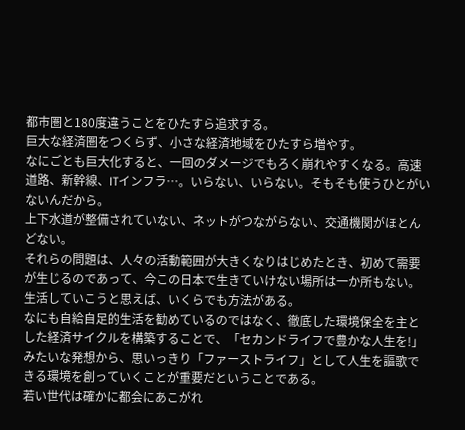都市圏と180度違うことをひたすら追求する。
巨大な経済圏をつくらず、小さな経済地域をひたすら増やす。
なにごとも巨大化すると、一回のダメージでもろく崩れやすくなる。高速道路、新幹線、ITインフラ…。いらない、いらない。そもそも使うひとがいないんだから。
上下水道が整備されていない、ネットがつながらない、交通機関がほとんどない。
それらの問題は、人々の活動範囲が大きくなりはじめたとき、初めて需要が生じるのであって、今この日本で生きていけない場所は一か所もない。生活していこうと思えば、いくらでも方法がある。
なにも自給自足的生活を勧めているのではなく、徹底した環境保全を主とした経済サイクルを構築することで、「セカンドライフで豊かな人生を!」みたいな発想から、思いっきり「ファーストライフ」として人生を謳歌できる環境を創っていくことが重要だということである。
若い世代は確かに都会にあこがれ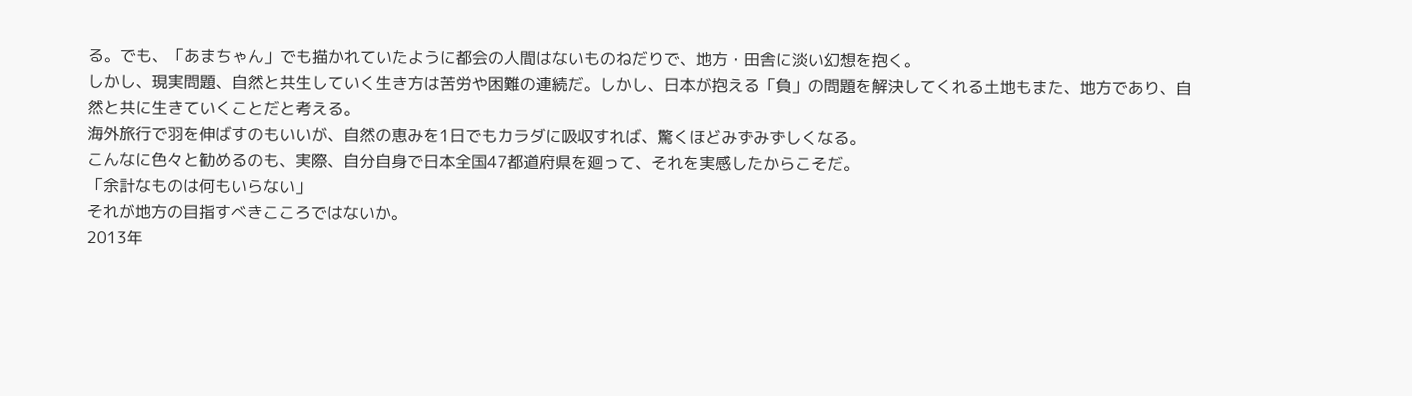る。でも、「あまちゃん」でも描かれていたように都会の人間はないものねだりで、地方・田舎に淡い幻想を抱く。
しかし、現実問題、自然と共生していく生き方は苦労や困難の連続だ。しかし、日本が抱える「負」の問題を解決してくれる土地もまた、地方であり、自然と共に生きていくことだと考える。
海外旅行で羽を伸ばすのもいいが、自然の恵みを1日でもカラダに吸収すれば、驚くほどみずみずしくなる。
こんなに色々と勧めるのも、実際、自分自身で日本全国47都道府県を廻って、それを実感したからこそだ。
「余計なものは何もいらない」
それが地方の目指すべきこころではないか。
2013年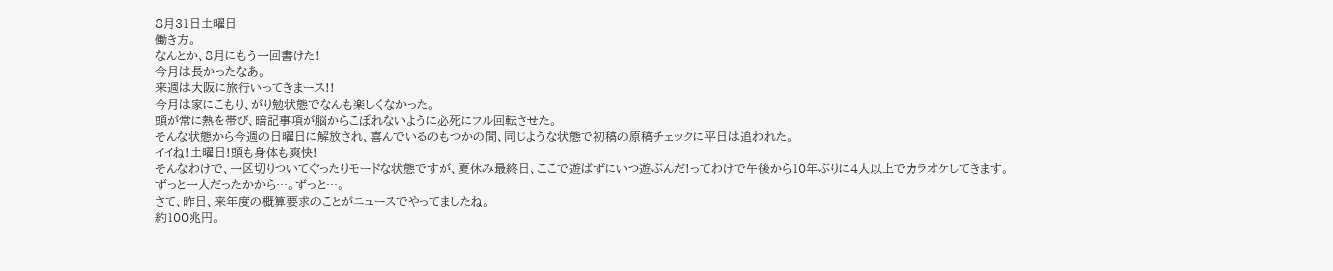8月31日土曜日
働き方。
なんとか、8月にもう一回書けた!
今月は長かったなあ。
来週は大阪に旅行いってきまース!!
今月は家にこもり、がり勉状態でなんも楽しくなかった。
頭が常に熱を帯び、暗記事項が脳からこぼれないように必死にフル回転させた。
そんな状態から今週の日曜日に解放され、喜んでいるのもつかの間、同じような状態で初稿の原稿チェックに平日は追われた。
イイね!土曜日!頭も身体も爽快!
そんなわけで、一区切りついてぐったりモードな状態ですが、夏休み最終日、ここで遊ばずにいつ遊ぶんだ!ってわけで午後から10年ぶりに4人以上でカラオケしてきます。
ずっと一人だったかから…。ずっと…。
さて、昨日、来年度の概算要求のことがニュースでやってましたね。
約100兆円。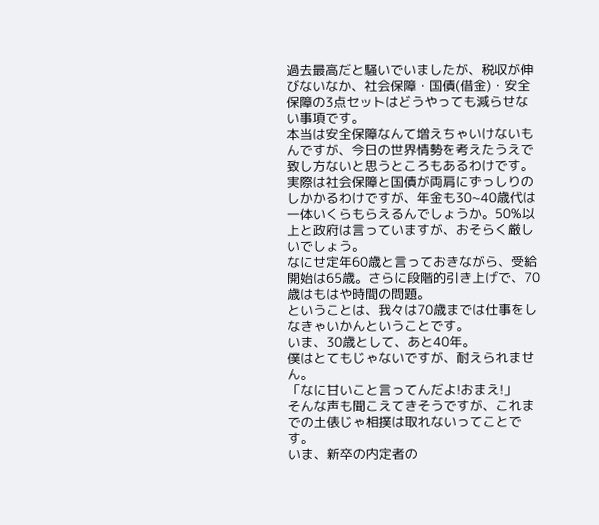過去最高だと騒いでいましたが、税収が伸びないなか、社会保障・国債(借金)・安全保障の3点セットはどうやっても減らせない事項です。
本当は安全保障なんて増えちゃいけないもんですが、今日の世界情勢を考えたうえで致し方ないと思うところもあるわけです。
実際は社会保障と国債が両肩にずっしりのしかかるわけですが、年金も30~40歳代は一体いくらもらえるんでしょうか。50%以上と政府は言っていますが、おそらく厳しいでしょう。
なにせ定年60歳と言っておきながら、受給開始は65歳。さらに段階的引き上げで、70歳はもはや時間の問題。
ということは、我々は70歳までは仕事をしなきゃいかんということです。
いま、30歳として、あと40年。
僕はとてもじゃないですが、耐えられません。
「なに甘いこと言ってんだよ!おまえ!」
そんな声も聞こえてきそうですが、これまでの土俵じゃ相撲は取れないってことです。
いま、新卒の内定者の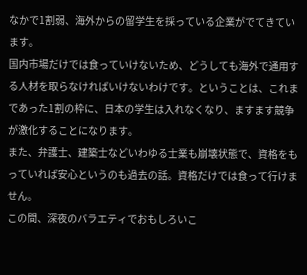なかで1割弱、海外からの留学生を採っている企業がでてきています。
国内市場だけでは食っていけないため、どうしても海外で通用する人材を取らなければいけないわけです。ということは、これまであった1割の枠に、日本の学生は入れなくなり、ますます競争が激化することになります。
また、弁護士、建築士などいわゆる士業も崩壊状態で、資格をもっていれば安心というのも過去の話。資格だけでは食って行けません。
この間、深夜のバラエティでおもしろいこ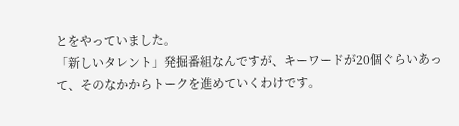とをやっていました。
「新しいタレント」発掘番組なんですが、キーワードが20個ぐらいあって、そのなかからトークを進めていくわけです。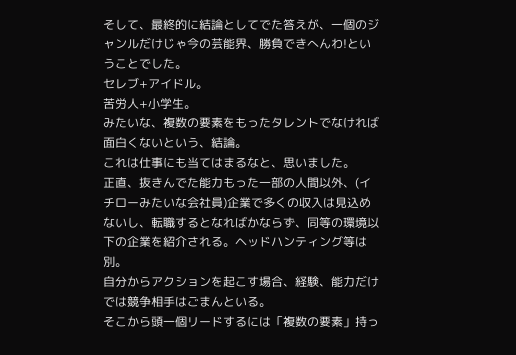そして、最終的に結論としてでた答えが、一個のジャンルだけじゃ今の芸能界、勝負できへんわ!ということでした。
セレブ+アイドル。
苦労人+小学生。
みたいな、複数の要素をもったタレントでなければ面白くないという、結論。
これは仕事にも当てはまるなと、思いました。
正直、抜きんでた能力もった一部の人間以外、(イチローみたいな会社員)企業で多くの収入は見込めないし、転職するとなればかならず、同等の環境以下の企業を紹介される。ヘッドハンティング等は別。
自分からアクションを起こす場合、経験、能力だけでは競争相手はごまんといる。
そこから頭一個リードするには「複数の要素」持っ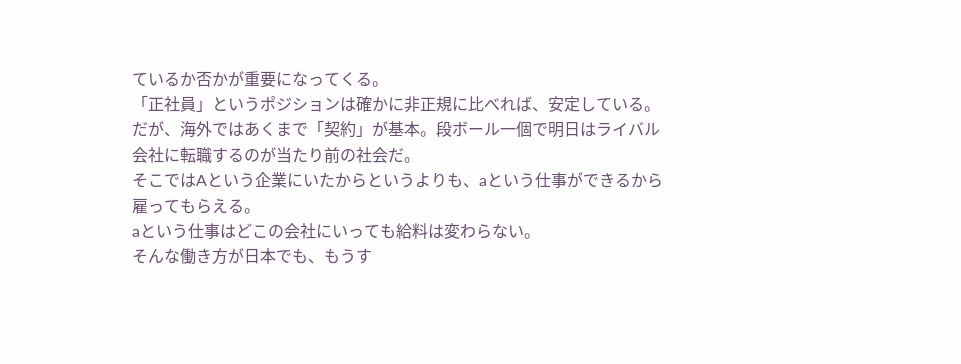ているか否かが重要になってくる。
「正社員」というポジションは確かに非正規に比べれば、安定している。
だが、海外ではあくまで「契約」が基本。段ボール一個で明日はライバル会社に転職するのが当たり前の社会だ。
そこではAという企業にいたからというよりも、aという仕事ができるから雇ってもらえる。
aという仕事はどこの会社にいっても給料は変わらない。
そんな働き方が日本でも、もうす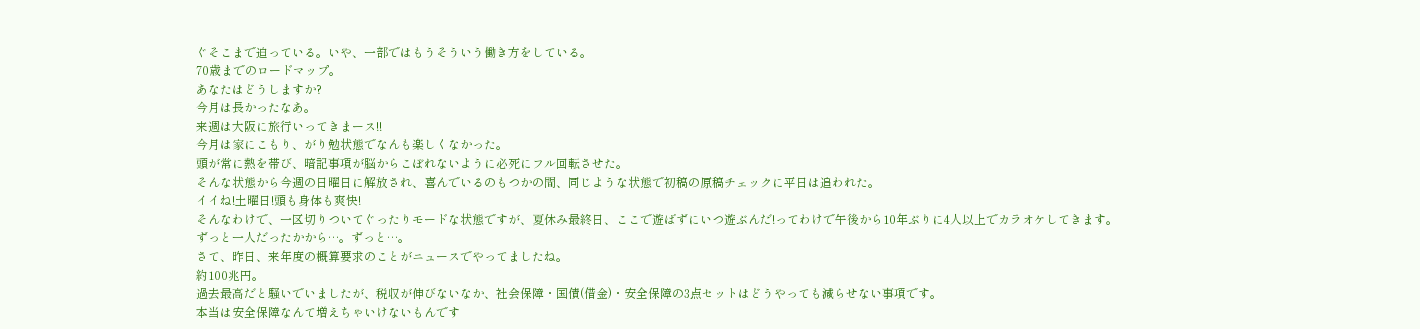ぐそこまで迫っている。いや、一部ではもうそういう働き方をしている。
70歳までのロードマップ。
あなたはどうしますか?
今月は長かったなあ。
来週は大阪に旅行いってきまース!!
今月は家にこもり、がり勉状態でなんも楽しくなかった。
頭が常に熱を帯び、暗記事項が脳からこぼれないように必死にフル回転させた。
そんな状態から今週の日曜日に解放され、喜んでいるのもつかの間、同じような状態で初稿の原稿チェックに平日は追われた。
イイね!土曜日!頭も身体も爽快!
そんなわけで、一区切りついてぐったりモードな状態ですが、夏休み最終日、ここで遊ばずにいつ遊ぶんだ!ってわけで午後から10年ぶりに4人以上でカラオケしてきます。
ずっと一人だったかから…。ずっと…。
さて、昨日、来年度の概算要求のことがニュースでやってましたね。
約100兆円。
過去最高だと騒いでいましたが、税収が伸びないなか、社会保障・国債(借金)・安全保障の3点セットはどうやっても減らせない事項です。
本当は安全保障なんて増えちゃいけないもんです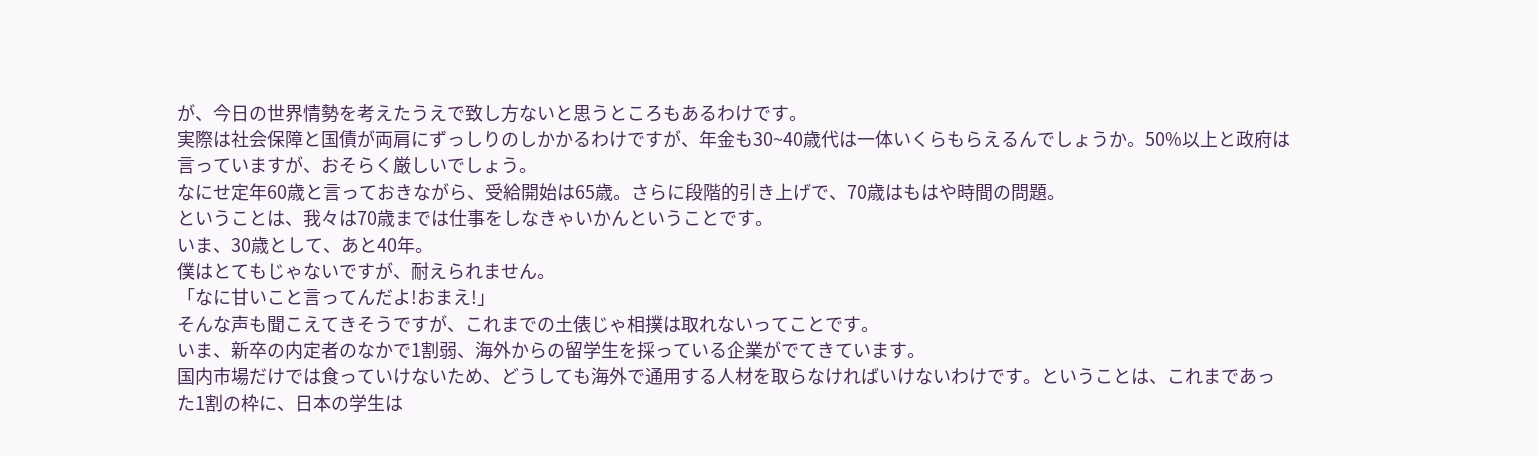が、今日の世界情勢を考えたうえで致し方ないと思うところもあるわけです。
実際は社会保障と国債が両肩にずっしりのしかかるわけですが、年金も30~40歳代は一体いくらもらえるんでしょうか。50%以上と政府は言っていますが、おそらく厳しいでしょう。
なにせ定年60歳と言っておきながら、受給開始は65歳。さらに段階的引き上げで、70歳はもはや時間の問題。
ということは、我々は70歳までは仕事をしなきゃいかんということです。
いま、30歳として、あと40年。
僕はとてもじゃないですが、耐えられません。
「なに甘いこと言ってんだよ!おまえ!」
そんな声も聞こえてきそうですが、これまでの土俵じゃ相撲は取れないってことです。
いま、新卒の内定者のなかで1割弱、海外からの留学生を採っている企業がでてきています。
国内市場だけでは食っていけないため、どうしても海外で通用する人材を取らなければいけないわけです。ということは、これまであった1割の枠に、日本の学生は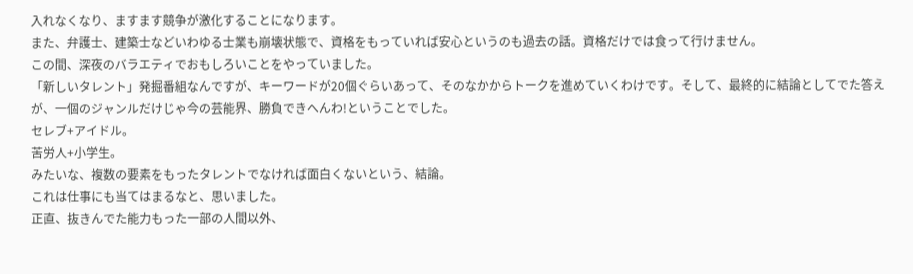入れなくなり、ますます競争が激化することになります。
また、弁護士、建築士などいわゆる士業も崩壊状態で、資格をもっていれば安心というのも過去の話。資格だけでは食って行けません。
この間、深夜のバラエティでおもしろいことをやっていました。
「新しいタレント」発掘番組なんですが、キーワードが20個ぐらいあって、そのなかからトークを進めていくわけです。そして、最終的に結論としてでた答えが、一個のジャンルだけじゃ今の芸能界、勝負できへんわ!ということでした。
セレブ+アイドル。
苦労人+小学生。
みたいな、複数の要素をもったタレントでなければ面白くないという、結論。
これは仕事にも当てはまるなと、思いました。
正直、抜きんでた能力もった一部の人間以外、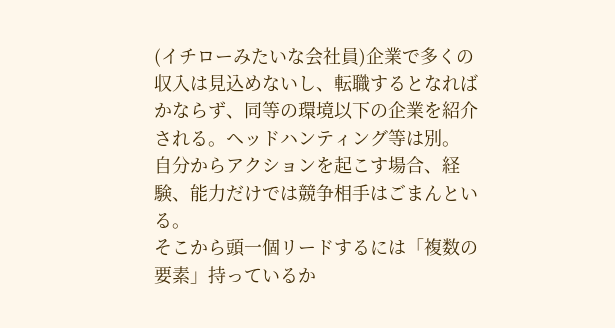(イチローみたいな会社員)企業で多くの収入は見込めないし、転職するとなればかならず、同等の環境以下の企業を紹介される。ヘッドハンティング等は別。
自分からアクションを起こす場合、経験、能力だけでは競争相手はごまんといる。
そこから頭一個リードするには「複数の要素」持っているか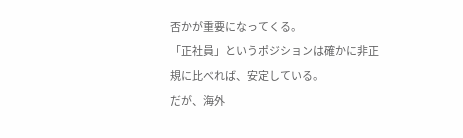否かが重要になってくる。
「正社員」というポジションは確かに非正規に比べれば、安定している。
だが、海外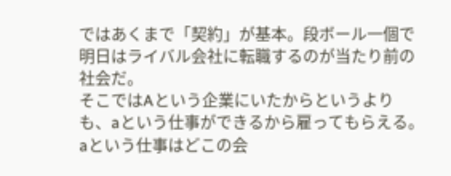ではあくまで「契約」が基本。段ボール一個で明日はライバル会社に転職するのが当たり前の社会だ。
そこではAという企業にいたからというよりも、aという仕事ができるから雇ってもらえる。
aという仕事はどこの会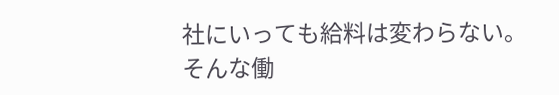社にいっても給料は変わらない。
そんな働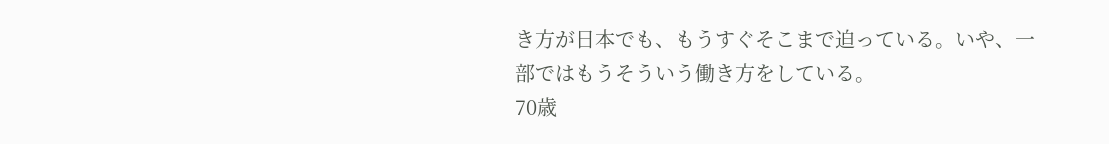き方が日本でも、もうすぐそこまで迫っている。いや、一部ではもうそういう働き方をしている。
70歳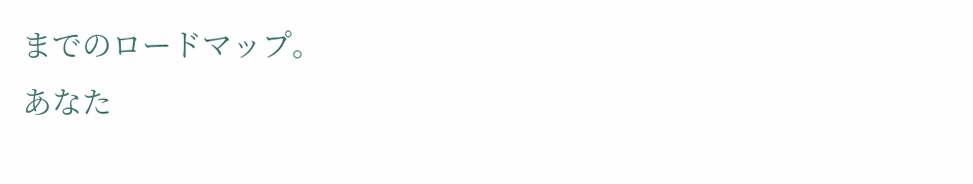までのロードマップ。
あなた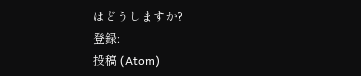はどうしますか?
登録:
投稿 (Atom)